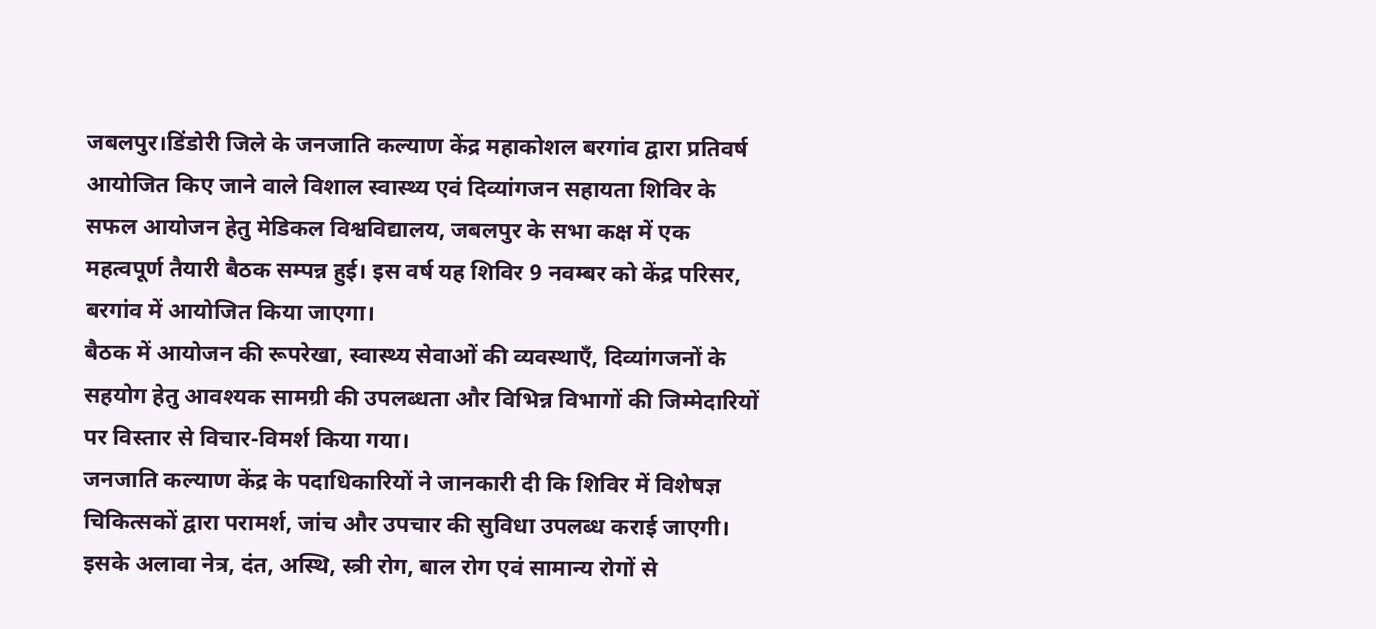जबलपुर।डिंडोरी जिले के जनजाति कल्याण केंद्र महाकोशल बरगांव द्वारा प्रतिवर्ष आयोजित किए जाने वाले विशाल स्वास्थ्य एवं दिव्यांगजन सहायता शिविर के सफल आयोजन हेतु मेडिकल विश्वविद्यालय, जबलपुर के सभा कक्ष में एक महत्वपूर्ण तैयारी बैठक सम्पन्न हुई। इस वर्ष यह शिविर 9 नवम्बर को केंद्र परिसर, बरगांव में आयोजित किया जाएगा।
बैठक में आयोजन की रूपरेखा, स्वास्थ्य सेवाओं की व्यवस्थाएँ, दिव्यांगजनों के सहयोग हेतु आवश्यक सामग्री की उपलब्धता और विभिन्न विभागों की जिम्मेदारियों पर विस्तार से विचार-विमर्श किया गया।
जनजाति कल्याण केंद्र के पदाधिकारियों ने जानकारी दी कि शिविर में विशेषज्ञ चिकित्सकों द्वारा परामर्श, जांच और उपचार की सुविधा उपलब्ध कराई जाएगी। इसके अलावा नेत्र, दंत, अस्थि, स्त्री रोग, बाल रोग एवं सामान्य रोगों से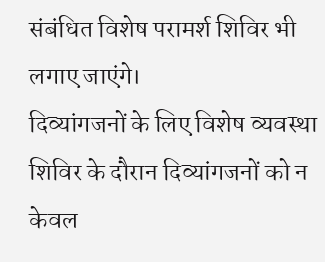संबंधित विशेष परामर्श शिविर भी लगाए जाएंगे।
दिव्यांगजनों के लिए विशेष व्यवस्था
शिविर के दौरान दिव्यांगजनों को न केवल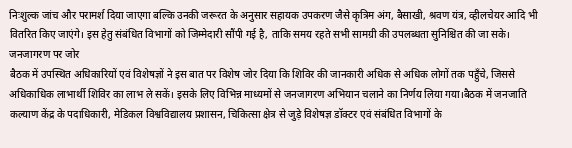निःशुल्क जांच और परामर्श दिया जाएगा बल्कि उनकी जरूरत के अनुसार सहायक उपकरण जैसे कृत्रिम अंग, बैसाखी, श्रवण यंत्र, व्हीलचेयर आदि भी वितरित किए जाएंगे। इस हेतु संबंधित विभागों को जिम्मेदारी सौंपी गई है, ताकि समय रहते सभी सामग्री की उपलब्धता सुनिश्चित की जा सके।
जनजागरण पर जोर
बैठक में उपस्थित अधिकारियों एवं विशेषज्ञों ने इस बात पर विशेष जोर दिया कि शिविर की जानकारी अधिक से अधिक लोगों तक पहुँचे, जिससे अधिकाधिक लाभार्थी शिविर का लाभ ले सकें। इसके लिए विभिन्न माध्यमों से जनजागरण अभियान चलाने का निर्णय लिया गया।बैठक में जनजाति कल्याण केंद्र के पदाधिकारी, मेडिकल विश्वविद्यालय प्रशासन, चिकित्सा क्षेत्र से जुड़े विशेषज्ञ डॉक्टर एवं संबंधित विभागों के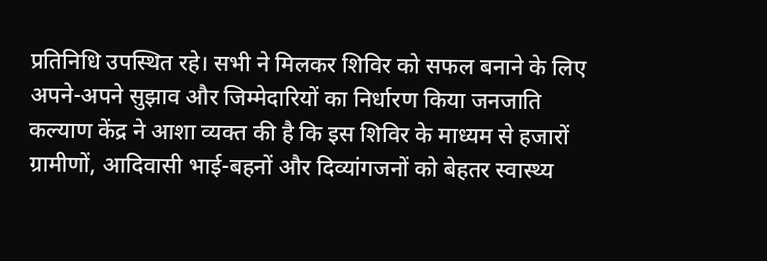प्रतिनिधि उपस्थित रहे। सभी ने मिलकर शिविर को सफल बनाने के लिए अपने-अपने सुझाव और जिम्मेदारियों का निर्धारण किया जनजाति कल्याण केंद्र ने आशा व्यक्त की है कि इस शिविर के माध्यम से हजारों ग्रामीणों, आदिवासी भाई-बहनों और दिव्यांगजनों को बेहतर स्वास्थ्य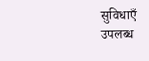सुविधाएँ उपलब्ध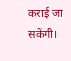कराई जा सकेंगी।